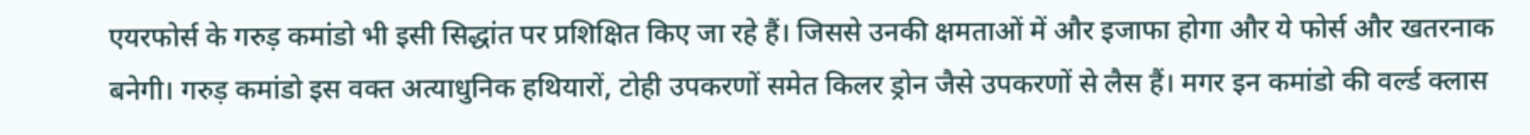एयरफोर्स के गरुड़ कमांडो भी इसी सिद्धांत पर प्रशिक्षित किए जा रहे हैं। जिससे उनकी क्षमताओं में और इजाफा होगा और ये फोर्स और खतरनाक बनेगी। गरुड़ कमांडो इस वक्त अत्याधुनिक हथियारों, टोही उपकरणों समेत किलर ड्रोन जैसे उपकरणों से लैस हैं। मगर इन कमांडो की वर्ल्ड क्लास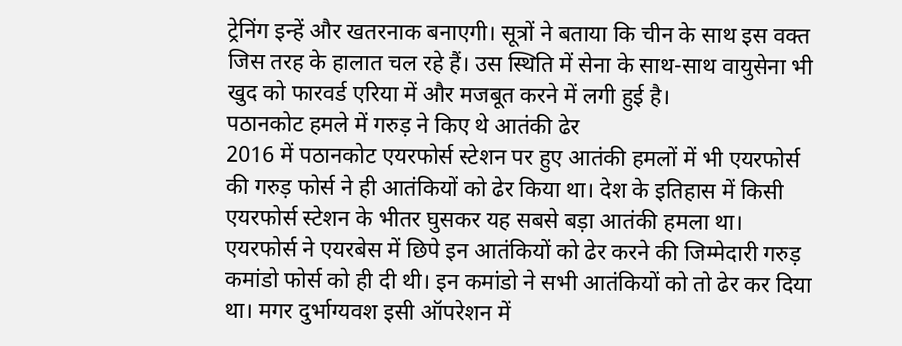ट्रेनिंग इन्हें और खतरनाक बनाएगी। सूत्रों ने बताया कि चीन के साथ इस वक्त जिस तरह के हालात चल रहे हैं। उस स्थिति में सेना के साथ-साथ वायुसेना भी खुद को फारवर्ड एरिया में और मजबूत करने में लगी हुई है।
पठानकोट हमले में गरुड़ ने किए थे आतंकी ढेर
2016 में पठानकोट एयरफोर्स स्टेशन पर हुए आतंकी हमलों में भी एयरफोर्स की गरुड़ फोर्स ने ही आतंकियों को ढेर किया था। देश के इतिहास में किसी एयरफोर्स स्टेशन के भीतर घुसकर यह सबसे बड़ा आतंकी हमला था।
एयरफोर्स ने एयरबेस में छिपे इन आतंकियों को ढेर करने की जिम्मेदारी गरुड़ कमांडो फोर्स को ही दी थी। इन कमांडो ने सभी आतंकियों को तो ढेर कर दिया था। मगर दुर्भाग्यवश इसी ऑपरेशन में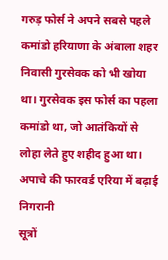गरुड़ फोर्स ने अपने सबसे पहले कमांडो हरियाणा के अंबाला शहर निवासी गुरसेवक को भी खोया था। गुरसेवक इस फोर्स का पहला कमांडो था, जो आतंकियों से लोहा लेते हुए शहीद हुआ था।
अपाचे की फारवर्ड एरिया में बढ़ाई निगरानी
सूत्रों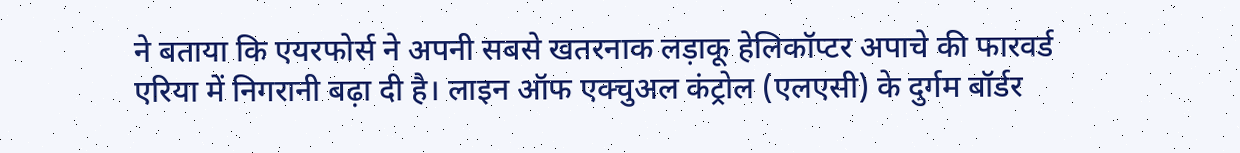ने बताया कि एयरफोर्स ने अपनी सबसे खतरनाक लड़ाकू हेलिकॉप्टर अपाचे की फारवर्ड एरिया में निगरानी बढ़ा दी है। लाइन ऑफ एक्चुअल कंट्रोल (एलएसी) के दुर्गम बॉर्डर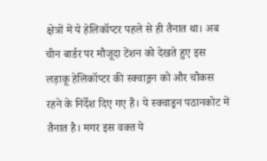क्षेत्रों में ये हेलिकॉप्टर पहले से ही तैनात था। अब चीन बार्डर पर मौजूदा टेंशन को देखते हुए इस लड़ाकू हेलिकॉप्टर की स्क्वाड्रन को और चौकस रहने के निर्देश दिए गए हैं। ये स्क्वाड्रन पठानकोट में तैनात है। मगर इस वक्त ये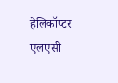हेलिकॉप्टर एलएसी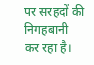पर सरहदों की निगहबानी कर रहा है।